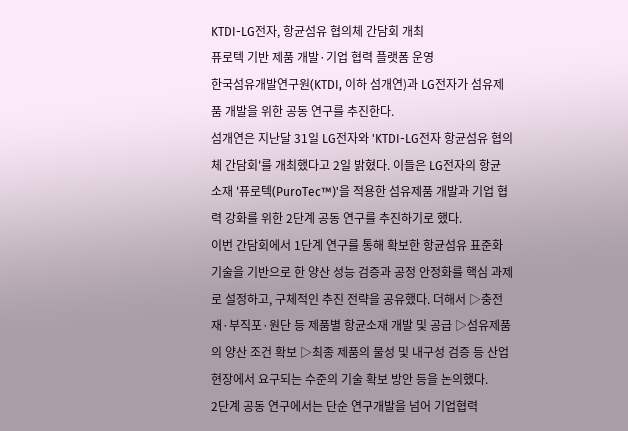KTDI-LG전자, 항균섬유 협의체 간담회 개최
퓨로텍 기반 제품 개발·기업 협력 플랫폼 운영
한국섬유개발연구원(KTDI, 이하 섬개연)과 LG전자가 섬유제품 개발을 위한 공동 연구를 추진한다.
섬개연은 지난달 31일 LG전자와 'KTDI-LG전자 항균섬유 협의체 간담회'를 개최했다고 2일 밝혔다. 이들은 LG전자의 항균 소재 '퓨로텍(PuroTec™)'을 적용한 섬유제품 개발과 기업 협력 강화를 위한 2단계 공동 연구를 추진하기로 했다.
이번 간담회에서 1단계 연구를 통해 확보한 항균섬유 표준화 기술을 기반으로 한 양산 성능 검증과 공정 안정화를 핵심 과제로 설정하고, 구체적인 추진 전략을 공유했다. 더해서 ▷충전재·부직포·원단 등 제품별 항균소재 개발 및 공급 ▷섬유제품의 양산 조건 확보 ▷최종 제품의 물성 및 내구성 검증 등 산업 현장에서 요구되는 수준의 기술 확보 방안 등을 논의했다.
2단계 공동 연구에서는 단순 연구개발을 넘어 기업협력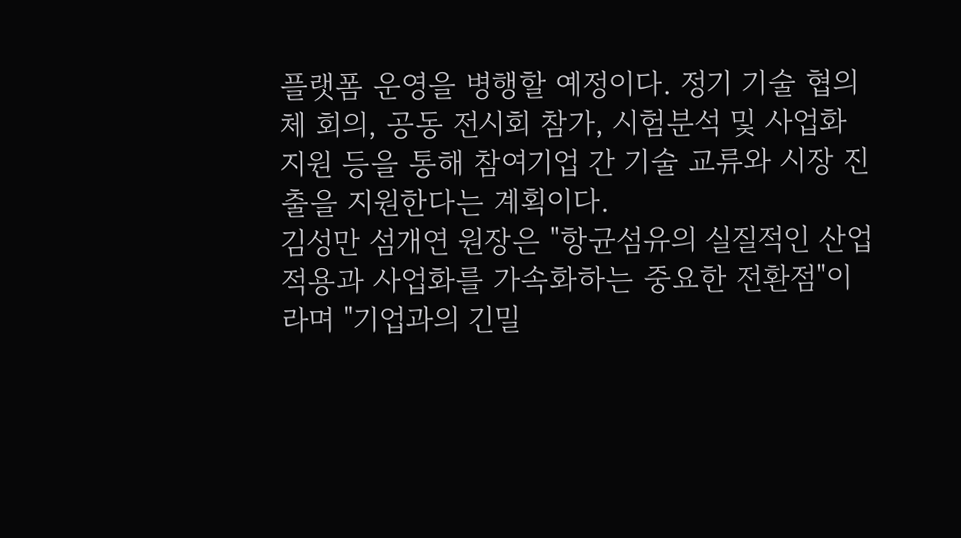플랫폼 운영을 병행할 예정이다. 정기 기술 협의체 회의, 공동 전시회 참가, 시험분석 및 사업화 지원 등을 통해 참여기업 간 기술 교류와 시장 진출을 지원한다는 계획이다.
김성만 섬개연 원장은 "항균섬유의 실질적인 산업 적용과 사업화를 가속화하는 중요한 전환점"이라며 "기업과의 긴밀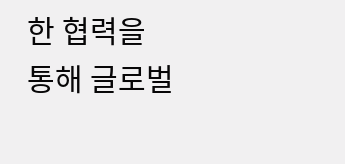한 협력을 통해 글로벌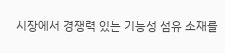시장에서 경쟁력 있는 기능성 섬유 소재를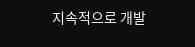지속적으로 개발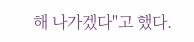해 나가겠다"고 했다.